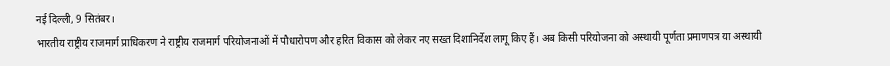नई दिल्ली, 9 सितंबर।
भारतीय राष्ट्रीय राजमार्ग प्राधिकरण ने राष्ट्रीय राजमार्ग परियोजनाओं में पौधारोपण और हरित विकास को लेकर नए सख्त दिशानिर्देश लागू किए हैं। अब किसी परियोजना को अस्थायी पूर्णता प्रमाणपत्र या अस्थायी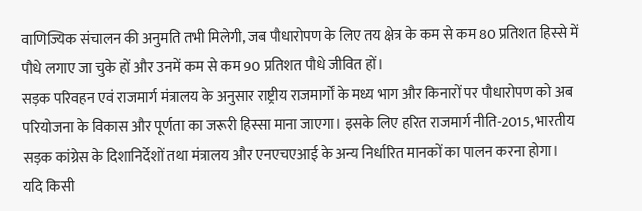वाणिज्यिक संचालन की अनुमति तभी मिलेगी, जब पौधारोपण के लिए तय क्षेत्र के कम से कम 80 प्रतिशत हिस्से में पौधे लगाए जा चुके हों और उनमें कम से कम 90 प्रतिशत पौधे जीवित हों।
सड़क परिवहन एवं राजमार्ग मंत्रालय के अनुसार राष्ट्रीय राजमार्गों के मध्य भाग और किनारों पर पौधारोपण को अब परियोजना के विकास और पूर्णता का जरूरी हिस्सा माना जाएगा। इसके लिए हरित राजमार्ग नीति-2015, भारतीय सड़क कांग्रेस के दिशानिर्देशों तथा मंत्रालय और एनएचएआई के अन्य निर्धारित मानकों का पालन करना होगा।
यदि किसी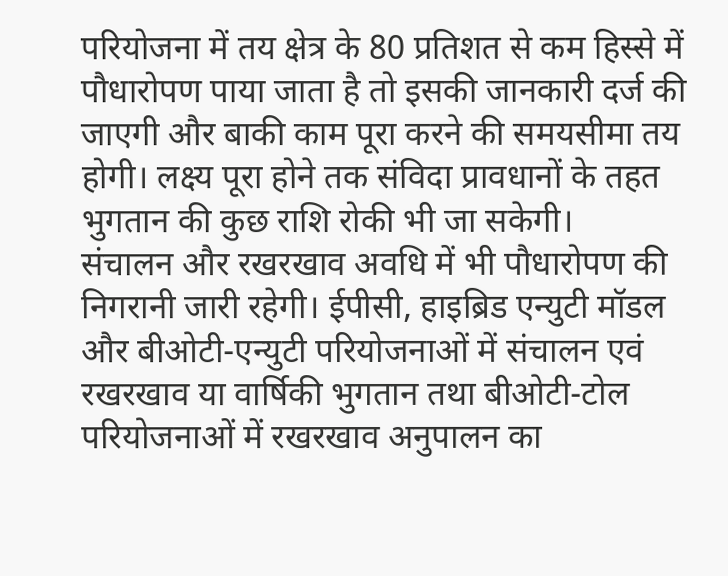परियोजना में तय क्षेत्र के 80 प्रतिशत से कम हिस्से में पौधारोपण पाया जाता है तो इसकी जानकारी दर्ज की जाएगी और बाकी काम पूरा करने की समयसीमा तय होगी। लक्ष्य पूरा होने तक संविदा प्रावधानों के तहत भुगतान की कुछ राशि रोकी भी जा सकेगी।
संचालन और रखरखाव अवधि में भी पौधारोपण की निगरानी जारी रहेगी। ईपीसी, हाइब्रिड एन्युटी मॉडल और बीओटी-एन्युटी परियोजनाओं में संचालन एवं रखरखाव या वार्षिकी भुगतान तथा बीओटी-टोल परियोजनाओं में रखरखाव अनुपालन का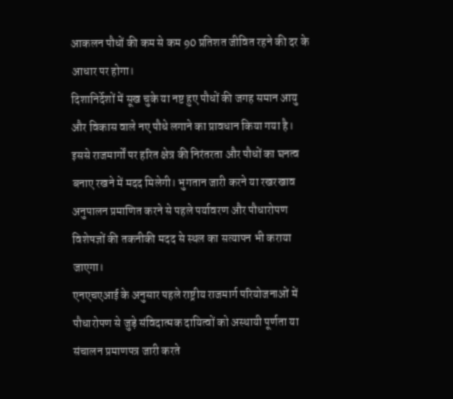आकलन पौधों की कम से कम 90 प्रतिशत जीवित रहने की दर के आधार पर होगा।
दिशानिर्देशों में सूख चुके या नष्ट हुए पौधों की जगह समान आयु और विकास वाले नए पौधे लगाने का प्रावधान किया गया है। इससे राजमार्गों पर हरित क्षेत्र की निरंतरता और पौधों का घनत्व बनाए रखने में मदद मिलेगी। भुगतान जारी करने या रखरखाव अनुपालन प्रमाणित करने से पहले पर्यावरण और पौधारोपण विशेषज्ञों की तकनीकी मदद से स्थल का सत्यापन भी कराया जाएगा।
एनएचएआई के अनुसार पहले राष्ट्रीय राजमार्ग परियोजनाओं में पौधारोपण से जुड़े संविदात्मक दायित्वों को अस्थायी पूर्णता या संचालन प्रमाणपत्र जारी करते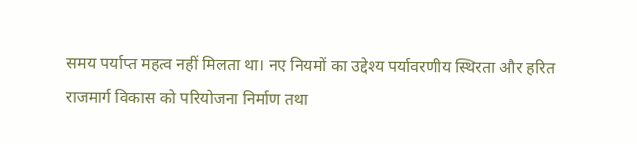समय पर्याप्त महत्व नहीं मिलता था। नए नियमों का उद्देश्य पर्यावरणीय स्थिरता और हरित राजमार्ग विकास को परियोजना निर्माण तथा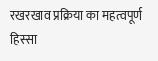रखरखाव प्रक्रिया का महत्वपूर्ण हिस्सा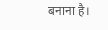बनाना है।